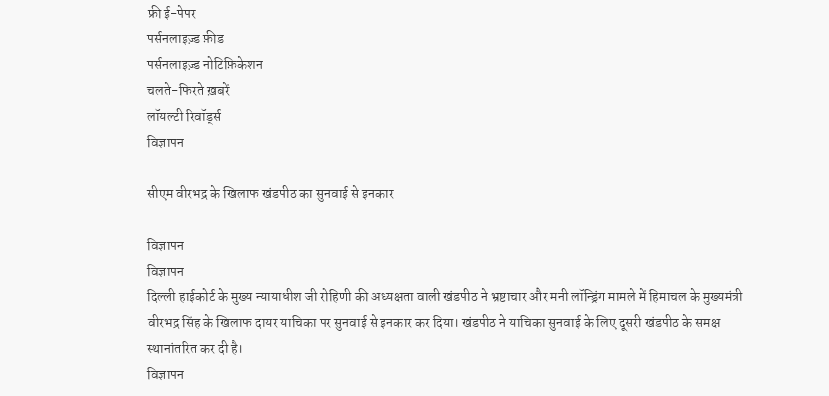फ्री ई-पेपर
पर्सनलाइज़्ड फ़ीड
पर्सनलाइज़्ड नोटिफ़िकेशन
चलते-फिरते ख़बरें
लॉयल्टी रिवॉर्ड्स
विज्ञापन

सीएम वीरभद्र के खिलाफ खंडपीठ का सुनवाई से इनकार

विज्ञापन
विज्ञापन
दिल्ली हाईकोर्ट के मुख्य न्यायाधीश जी रोहिणी की अध्यक्षता वाली खंडपीठ ने भ्रष्टाचार और मनी लॉन्ड्रिंग मामले में हिमाचल के मुख्यमंत्री वीरभद्र सिंह के खिलाफ दायर याचिका पर सुनवाई से इनकार कर दिया। खंडपीठ ने याचिका सुनवाई के लिए दूसरी खंडपीठ के समक्ष स्थानांतरित कर दी है।
विज्ञापन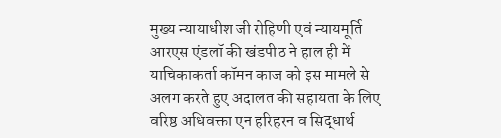मुख्य न्यायाधीश जी रोहिणी एवं न्यायमूर्ति आरएस एंडलॉ की खंडपीठ ने हाल ही में याचिकाकर्ता कॉमन काज को इस मामले से अलग करते हुए अदालत की सहायता के लिए वरिष्ठ अधिवक्ता एन हरिहरन व सिद्धार्थ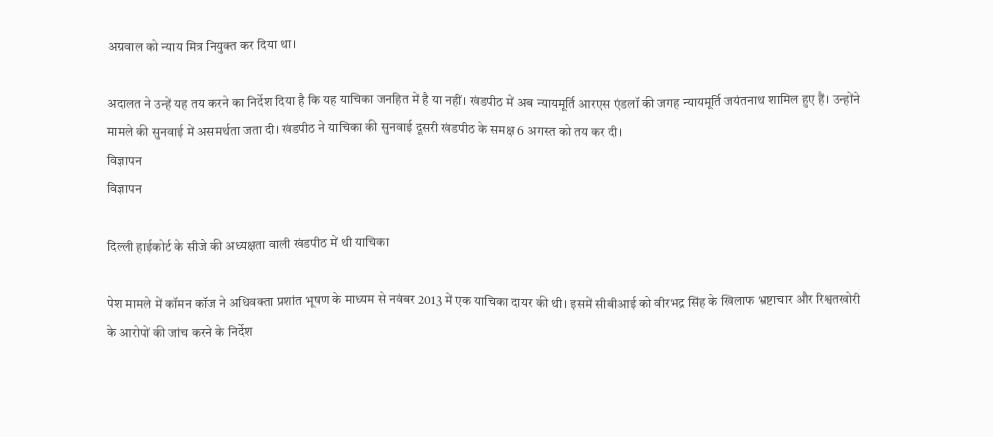अग्रवाल को न्याय मित्र नियुक्त कर दिया था।

अदालत ने उन्हें यह तय करने का निर्देश दिया है कि यह याचिका जनहित में है या नहीं। खंडपीठ में अब न्यायमूर्ति आरएस एंडलॉ की जगह न्यायमूर्ति जयंतनाथ शामिल हुए हैं। उन्होंने मामले की सुनवाई में असमर्थता जता दी। खंडपीठ ने याचिका की सुनवाई दूसरी खंडपीठ के समक्ष 6 अगस्त को तय कर दी।
विज्ञापन
विज्ञापन

दिल्ली हाईकोर्ट के सीजे की अध्यक्षता वाली खंडपीठ में थी याचिका

पेश मामले में कॉमन कॉज ने अधिवक्ता प्रशांत भूषण के माध्यम से नवंबर 2013 में एक याचिका दायर की थी। इसमें सीबीआई को वीरभद्र सिंह के खिलाफ भ्रष्टाचार और रिश्वतखोरी के आरोपों की जांच करने के निर्देश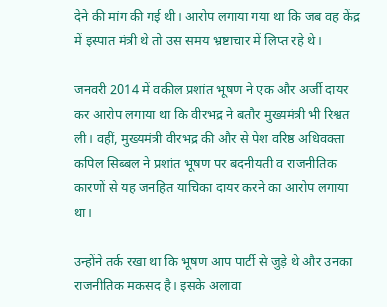देने की मांग की गई थी। आरोप लगाया गया था कि जब वह केंद्र में इस्पात मंत्री थे तो उस समय भ्रष्टाचार में लिप्त रहे थे।

जनवरी 2014 में वकील प्रशांत भूषण ने एक और अर्जी दायर कर आरोप लगाया था कि वीरभद्र ने बतौर मुख्यमंत्री भी रिश्वत ली। वहीं, मुख्यमंत्री वीरभद्र की और से पेश वरिष्ठ अधिवक्ता कपिल सिब्बल ने प्रशांत भूषण पर बदनीयती व राजनीतिक कारणों से यह जनहित याचिका दायर करने का आरोप लगाया था।

उन्होंने तर्क रखा था कि भूषण आप पार्टी से जुड़े थे और उनका राजनीतिक मकसद है। इसके अलावा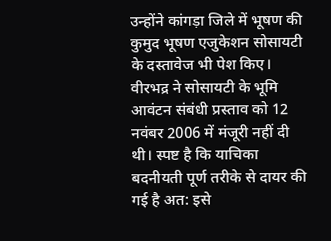उन्होंने कांगड़ा जिले में भूषण की कुमुद भूषण एजुकेशन सोसायटी के दस्तावेज भी पेश किए। वीरभद्र ने सोसायटी के भूमि आवंटन संबंधी प्रस्ताव को 12 नवंबर 2006 में मंजूरी नहीं दी थी। स्पष्ट है कि याचिका बदनीयती पूर्ण तरीके से दायर की गई है अत: इसे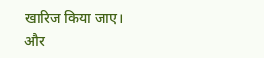खारिज किया जाए।
और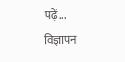पढ़ें...
विज्ञापन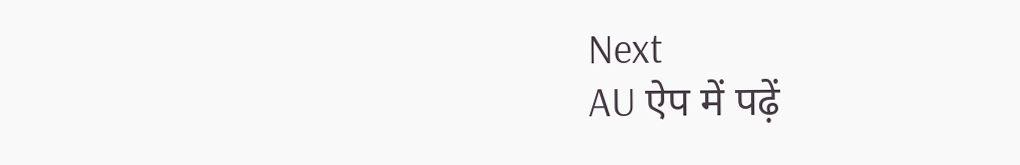Next
AU ऐप में पढ़ें